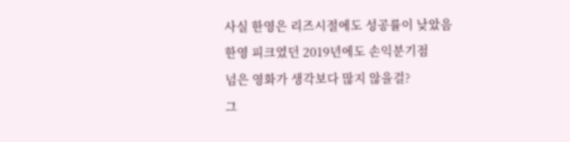사실 한영은 리즈시절에도 성공률이 낮았음
한영 피크였던 2019년에도 손익분기점
넘은 영화가 생각보다 많지 않을걸?
그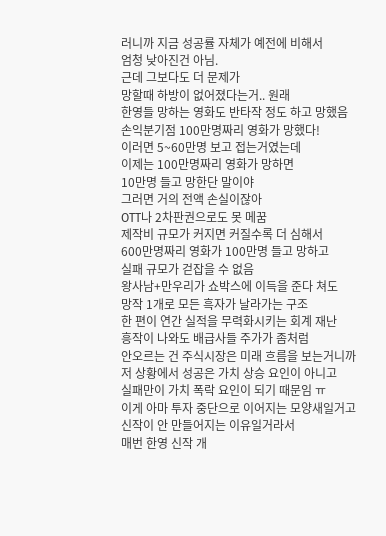러니까 지금 성공률 자체가 예전에 비해서
엄청 낮아진건 아님.
근데 그보다도 더 문제가
망할때 하방이 없어졌다는거.. 원래
한영들 망하는 영화도 반타작 정도 하고 망했음
손익분기점 100만명짜리 영화가 망했다!
이러면 5~60만명 보고 접는거였는데
이제는 100만명짜리 영화가 망하면
10만명 들고 망한단 말이야
그러면 거의 전액 손실이잖아
OTT나 2차판권으로도 못 메꿈
제작비 규모가 커지면 커질수록 더 심해서
600만명짜리 영화가 100만명 들고 망하고
실패 규모가 걷잡을 수 없음
왕사남+만우리가 쇼박스에 이득을 준다 쳐도
망작 1개로 모든 흑자가 날라가는 구조
한 편이 연간 실적을 무력화시키는 회계 재난
흥작이 나와도 배급사들 주가가 좀처럼
안오르는 건 주식시장은 미래 흐름을 보는거니까
저 상황에서 성공은 가치 상승 요인이 아니고
실패만이 가치 폭락 요인이 되기 때문임 ㅠ
이게 아마 투자 중단으로 이어지는 모양새일거고
신작이 안 만들어지는 이유일거라서
매번 한영 신작 개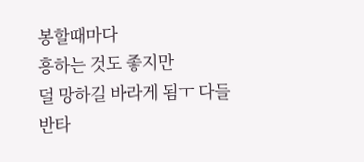봉할때마다
흥하는 것도 좋지만
덜 망하길 바라게 됨ㅜ 다들
반타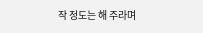작 정도는 해 주라며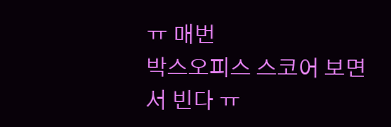ㅠ 매번
박스오피스 스코어 보면서 빈다 ㅠ